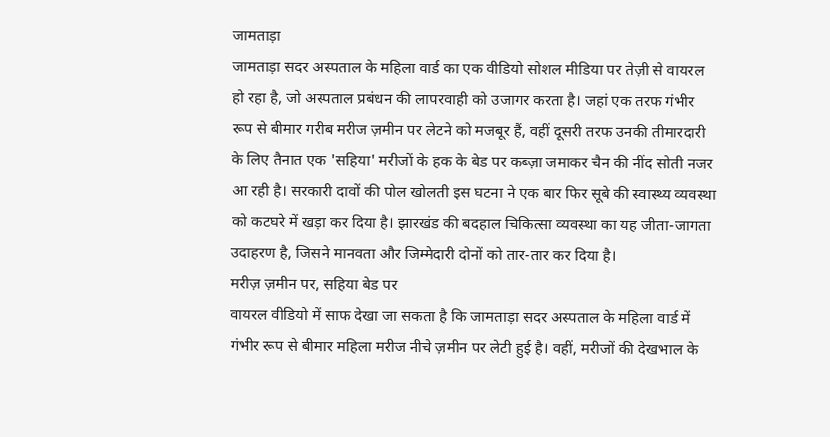जामताड़ा
जामताड़ा सदर अस्पताल के महिला वार्ड का एक वीडियो सोशल मीडिया पर तेज़ी से वायरल हो रहा है, जो अस्पताल प्रबंधन की लापरवाही को उजागर करता है। जहां एक तरफ गंभीर रूप से बीमार गरीब मरीज ज़मीन पर लेटने को मजबूर हैं, वहीं दूसरी तरफ उनकी तीमारदारी के लिए तैनात एक 'सहिया' मरीजों के हक के बेड पर कब्ज़ा जमाकर चैन की नींद सोती नजर आ रही है। सरकारी दावों की पोल खोलती इस घटना ने एक बार फिर सूबे की स्वास्थ्य व्यवस्था को कटघरे में खड़ा कर दिया है। झारखंड की बदहाल चिकित्सा व्यवस्था का यह जीता-जागता उदाहरण है, जिसने मानवता और जिम्मेदारी दोनों को तार-तार कर दिया है।
मरीज़ ज़मीन पर, सहिया बेड पर
वायरल वीडियो में साफ देखा जा सकता है कि जामताड़ा सदर अस्पताल के महिला वार्ड में गंभीर रूप से बीमार महिला मरीज नीचे ज़मीन पर लेटी हुई है। वहीं, मरीजों की देखभाल के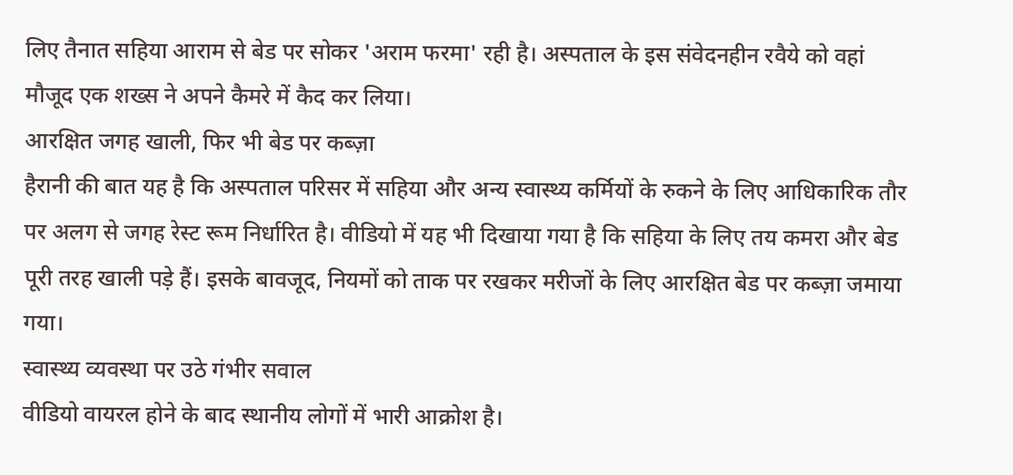लिए तैनात सहिया आराम से बेड पर सोकर 'अराम फरमा' रही है। अस्पताल के इस संवेदनहीन रवैये को वहां मौजूद एक शख्स ने अपने कैमरे में कैद कर लिया।
आरक्षित जगह खाली, फिर भी बेड पर कब्ज़ा
हैरानी की बात यह है कि अस्पताल परिसर में सहिया और अन्य स्वास्थ्य कर्मियों के रुकने के लिए आधिकारिक तौर पर अलग से जगह रेस्ट रूम निर्धारित है। वीडियो में यह भी दिखाया गया है कि सहिया के लिए तय कमरा और बेड पूरी तरह खाली पड़े हैं। इसके बावजूद, नियमों को ताक पर रखकर मरीजों के लिए आरक्षित बेड पर कब्ज़ा जमाया गया।
स्वास्थ्य व्यवस्था पर उठे गंभीर सवाल
वीडियो वायरल होने के बाद स्थानीय लोगों में भारी आक्रोश है।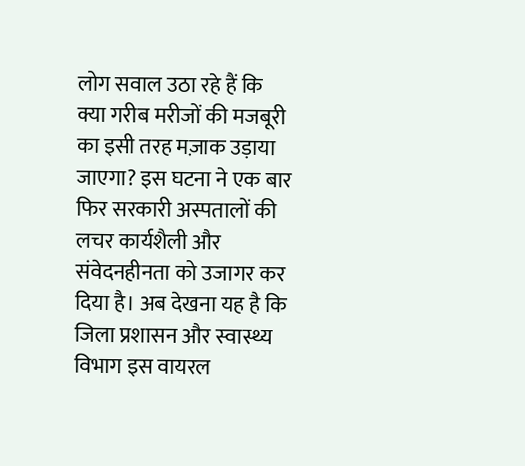लोग सवाल उठा रहे हैं कि क्या गरीब मरीजों की मजबूरी का इसी तरह मज़ाक उड़ाया जाएगा? इस घटना ने एक बार फिर सरकारी अस्पतालों की लचर कार्यशैली और संवेदनहीनता को उजागर कर दिया है। अब देखना यह है कि जिला प्रशासन और स्वास्थ्य विभाग इस वायरल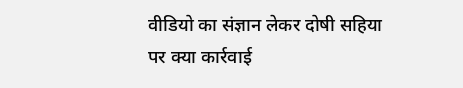वीडियो का संज्ञान लेकर दोषी सहिया पर क्या कार्रवाई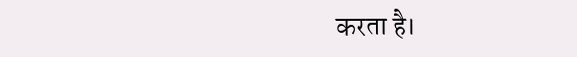करता है।